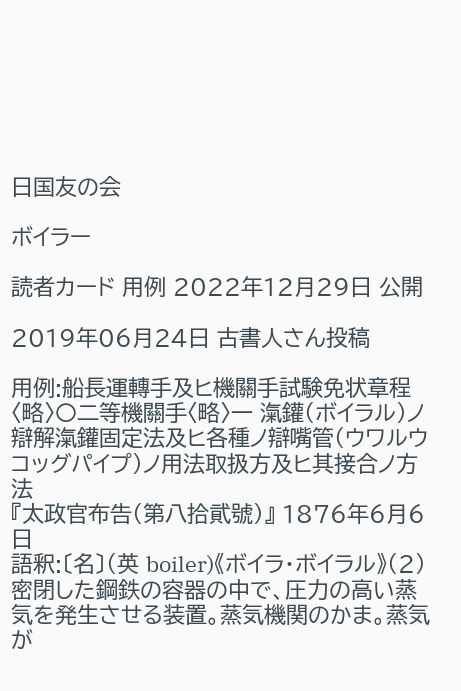日国友の会

ボイラー

読者カード 用例 2022年12月29日 公開

2019年06月24日 古書人さん投稿

用例:船長運轉手及ヒ機關手試験免状章程〈略〉〇二等機關手〈略〉一 滊鑵(ボイラル)ノ辯解滊鑵固定法及ヒ各種ノ辯嘴管(ウワルウコッグパイプ)ノ用法取扱方及ヒ其接合ノ方法
『太政官布告(第八拾貮號)』 1876年6月6日
語釈:〔名〕(英 boiler)《ボイラ・ボイラル》(2)密閉した鋼鉄の容器の中で、圧力の高い蒸気を発生させる装置。蒸気機関のかま。蒸気が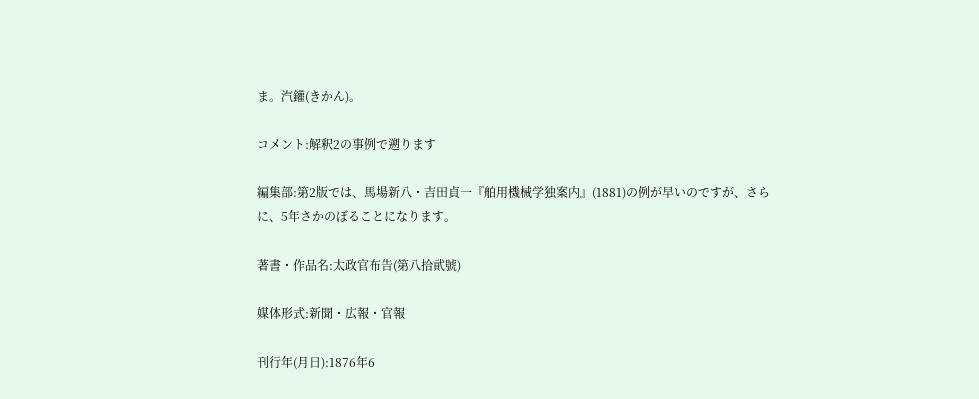ま。汽鑵(きかん)。

コメント:解釈2の事例で遡ります

編集部:第2版では、馬場新八・吉田貞一『舶用機械学独案内』(1881)の例が早いのですが、さらに、5年さかのぼることになります。

著書・作品名:太政官布告(第八拾貮號)

媒体形式:新聞・広報・官報

刊行年(月日):1876年6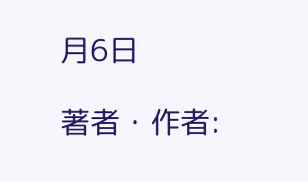月6日

著者・作者: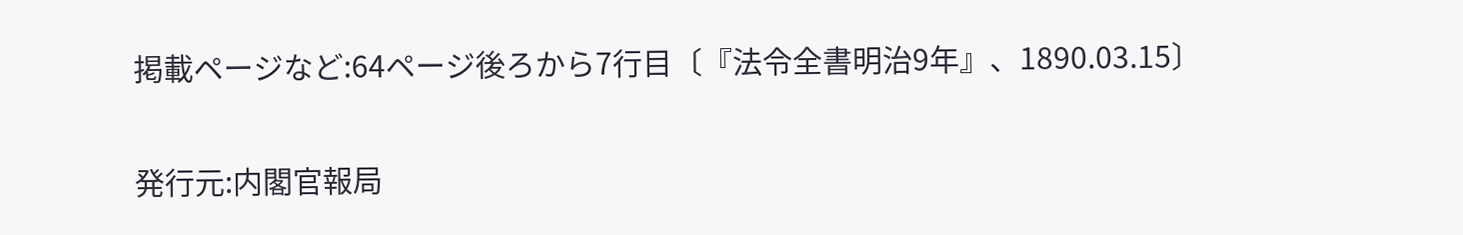掲載ページなど:64ページ後ろから7行目〔『法令全書明治9年』、1890.03.15〕

発行元:内閣官報局